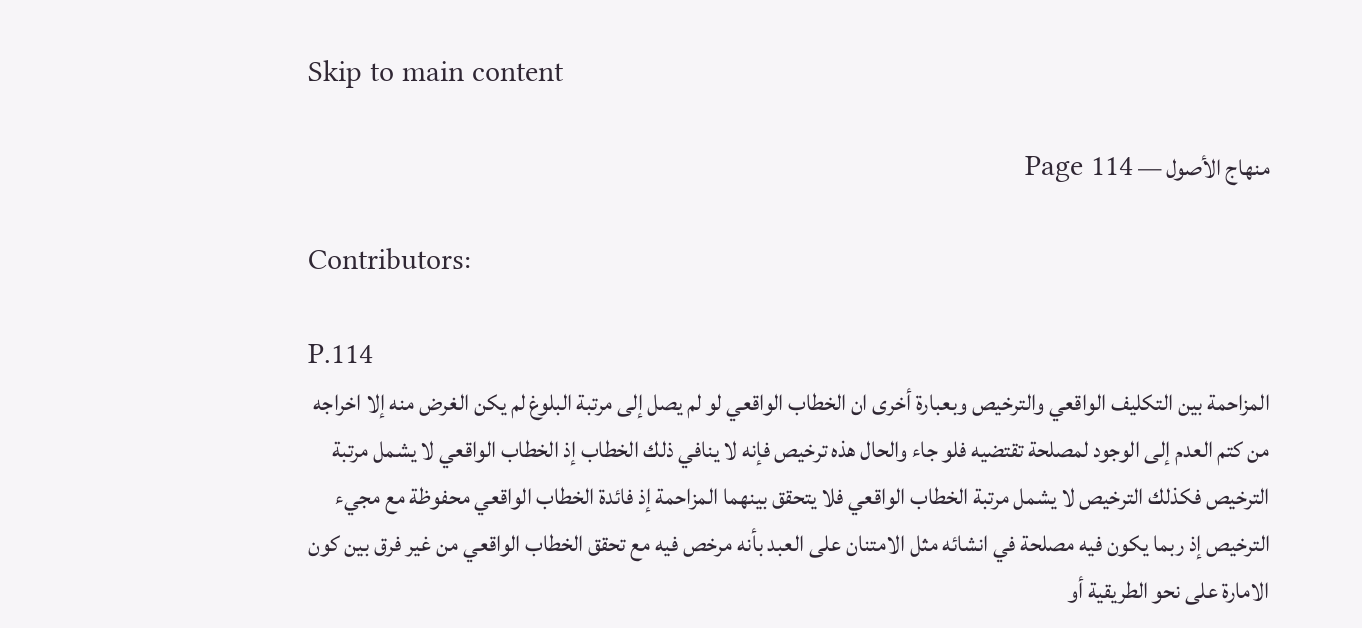Skip to main content

منهاج الأصول — Page 114

Contributors:

P.114
المزاحمة بين التكليف الواقعي والترخيص وبعبارة أخرى ان الخطاب الواقعي لو لم يصل إلى مرتبة البلوغ لم يكن الغرض منه إلا اخراجه من كتم العدم إلى الوجود لمصلحة تقتضيه فلو جاء والحال هذه ترخيص فإنه لا ينافي ذلك الخطاب إذ الخطاب الواقعي لا يشمل مرتبة الترخيص فكذلك الترخيص لا يشمل مرتبة الخطاب الواقعي فلا يتحقق بينهما المزاحمة إذ فائدة الخطاب الواقعي محفوظة مع مجيء الترخيص إذ ربما يكون فيه مصلحة في انشائه مثل الامتنان على العبد بأنه مرخص فيه مع تحقق الخطاب الواقعي من غير فرق بين كون الامارة على نحو الطريقية أو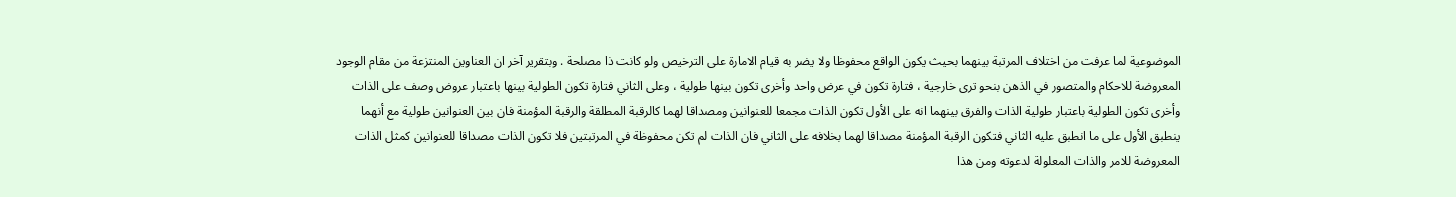الموضوعية لما عرفت من اختلاف المرتبة بينهما بحيث يكون الواقع محفوظا ولا يضر به قيام الامارة على الترخيص ولو كانت ذا مصلحة . وبتقرير آخر ان العناوين المنتزعة من مقام الوجود المعروضة للاحكام والمتصور في الذهن بنحو ترى خارجية ، فتارة تكون في عرض واحد وأخرى تكون بينها طولية ، وعلى الثاني فتارة تكون الطولية بينها باعتبار عروض وصف على الذات وأخرى تكون الطولية باعتبار طولية الذات والفرق بينهما انه على الأول تكون الذات مجمعا للعنوانين ومصداقا لهما كالرقبة المطلقة والرقبة المؤمنة فان بين العنوانين طولية مع أنهما ينطبق الأول على ما انطبق عليه الثاني فتكون الرقبة المؤمنة مصداقا لهما بخلافه على الثاني فان الذات لم تكن محفوظة في المرتبتين فلا تكون الذات مصداقا للعنوانين كمثل الذات المعروضة للامر والذات المعلولة لدعوته ومن هذا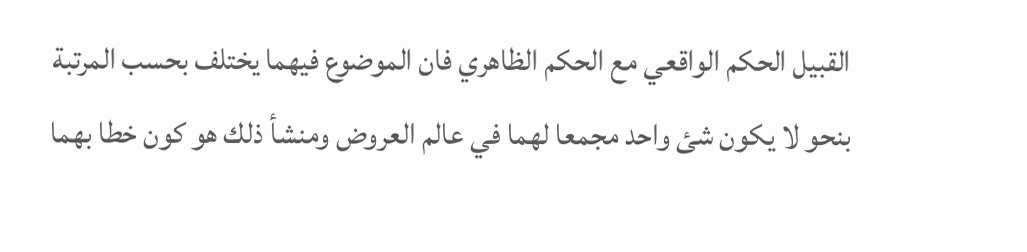القبيل الحكم الواقعي مع الحكم الظاهري فان الموضوع فيهما يختلف بحسب المرتبة بنحو لا يكون شئ واحد مجمعا لهما في عالم العروض ومنشأ ذلك هو كون خطا بهما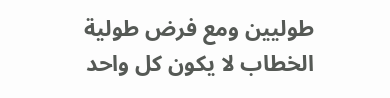طوليين ومع فرض طولية الخطاب لا يكون كل واحد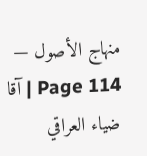منهاج الأصول — Page 114 | آقا ضياء العراقي